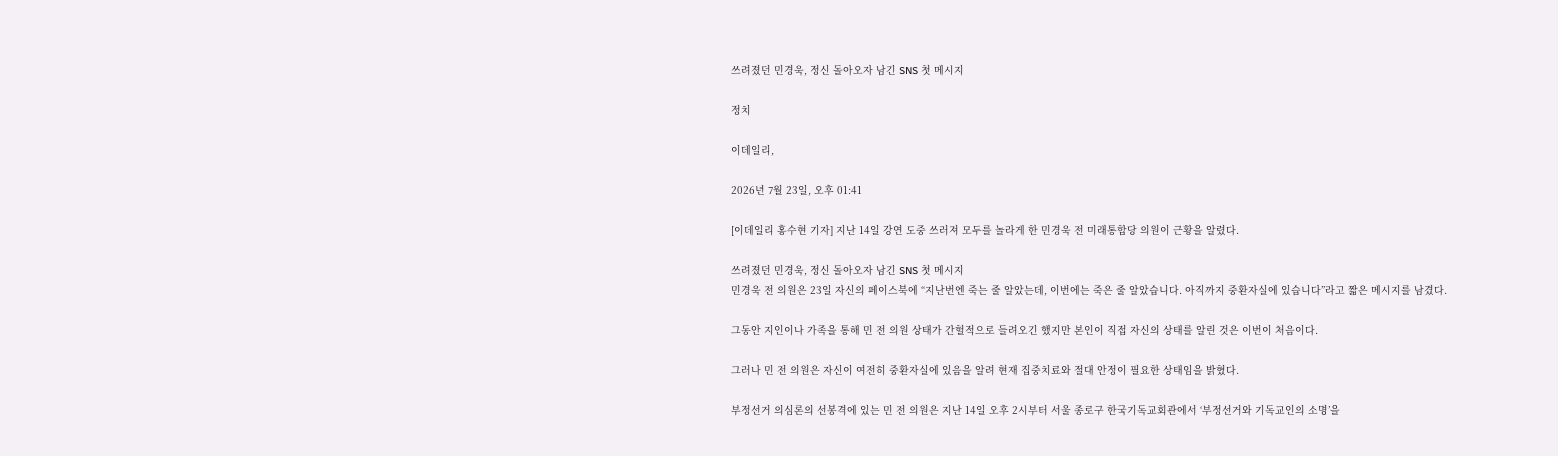쓰려졌던 민경욱, 정신 돌아오자 남긴 SNS 첫 메시지

정치

이데일리,

2026년 7월 23일, 오후 01:41

[이데일리 홍수현 기자] 지난 14일 강연 도중 쓰러져 모두를 놀라게 한 민경욱 전 미래통합당 의원이 근황을 알렸다.

쓰려졌던 민경욱, 정신 돌아오자 남긴 SNS 첫 메시지
민경욱 전 의원은 23일 자신의 페이스북에 “지난번엔 죽는 줄 알았는데, 이번에는 죽은 줄 알았습니다. 아직까지 중환자실에 있습니다”라고 짧은 메시지를 남겼다.

그동안 지인이나 가족을 통해 민 전 의원 상태가 간헐적으로 들려오긴 했지만 본인이 직접 자신의 상태를 알린 것은 이번이 처음이다.

그러나 민 전 의원은 자신이 여전히 중환자실에 있음을 알려 현재 집중치료와 절대 안정이 필요한 상태임을 밝혔다.

부정선거 의심론의 선봉격에 있는 민 전 의원은 지난 14일 오후 2시부터 서울 종로구 한국기독교회관에서 ‘부정선거와 기독교인의 소명’을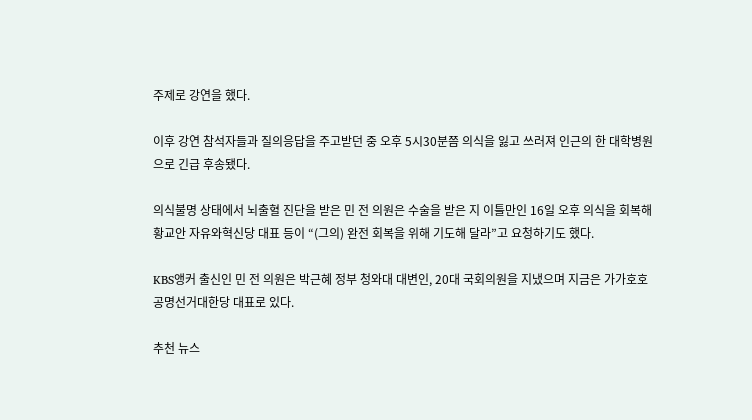주제로 강연을 했다.

이후 강연 참석자들과 질의응답을 주고받던 중 오후 5시30분쯤 의식을 잃고 쓰러져 인근의 한 대학병원으로 긴급 후송됐다.

의식불명 상태에서 뇌출혈 진단을 받은 민 전 의원은 수술을 받은 지 이틀만인 16일 오후 의식을 회복해 황교안 자유와혁신당 대표 등이 “(그의) 완전 회복을 위해 기도해 달라”고 요청하기도 했다.

KBS앵커 출신인 민 전 의원은 박근혜 정부 청와대 대변인, 20대 국회의원을 지냈으며 지금은 가가호호공명선거대한당 대표로 있다.

추천 뉴스